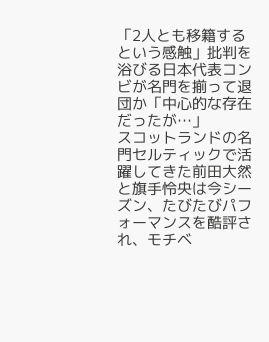「2人とも移籍するという感触」批判を浴びる日本代表コンビが名門を揃って退団か「中心的な存在だったが…」
スコットランドの名門セルティックで活躍してきた前田大然と旗手怜央は今シーズン、たびたびパフォーマンスを酷評され、モチベ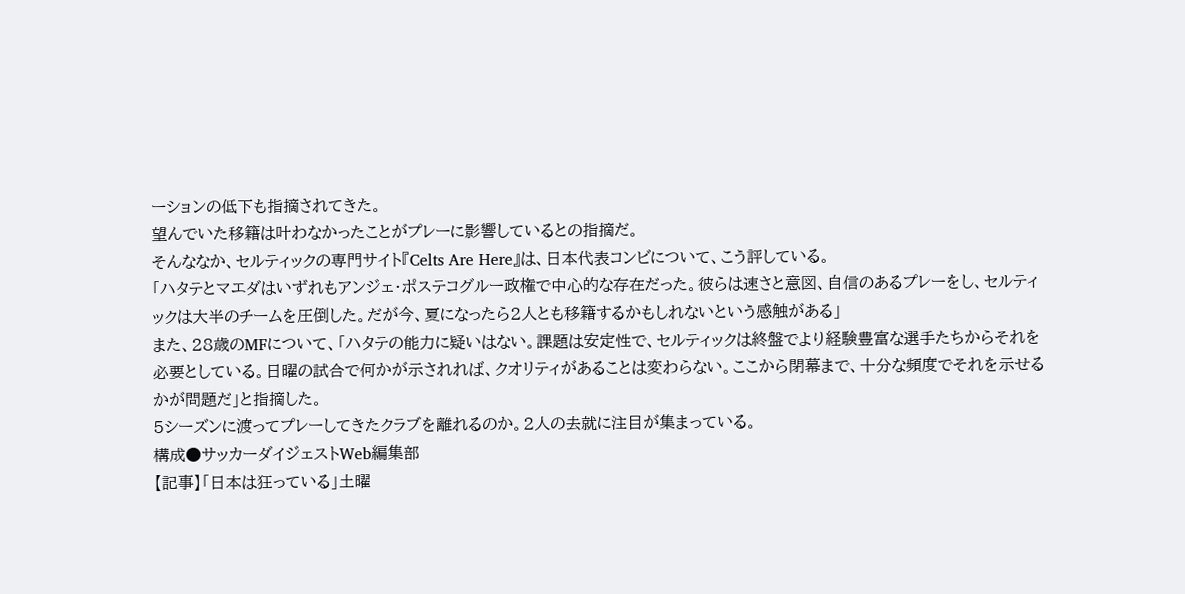ーションの低下も指摘されてきた。
望んでいた移籍は叶わなかったことがプレーに影響しているとの指摘だ。
そんななか、セルティックの専門サイト『Celts Are Here』は、日本代表コンビについて、こう評している。
「ハタテとマエダはいずれもアンジェ・ポステコグルー政権で中心的な存在だった。彼らは速さと意図、自信のあるプレーをし、セルティックは大半のチームを圧倒した。だが今、夏になったら2人とも移籍するかもしれないという感触がある」
また、28歳のMFについて、「ハタテの能力に疑いはない。課題は安定性で、セルティックは終盤でより経験豊富な選手たちからそれを必要としている。日曜の試合で何かが示されれば、クオリティがあることは変わらない。ここから閉幕まで、十分な頻度でそれを示せるかが問題だ」と指摘した。
5シーズンに渡ってプレーしてきたクラブを離れるのか。2人の去就に注目が集まっている。
構成●サッカーダイジェストWeb編集部
【記事】「日本は狂っている」土曜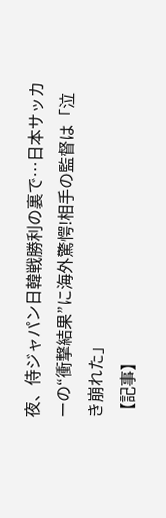夜、侍ジャパン日韓戦勝利の裏で…日本サッカーの“衝撃結果”に海外驚愕!相手の監督は「泣き崩れた」
【記事】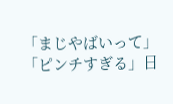「まじやばいって」「ピンチすぎる」日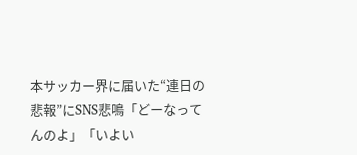本サッカー界に届いた“連日の悲報”にSNS悲鳴「どーなってんのよ」「いよい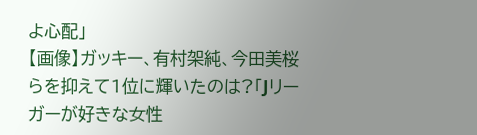よ心配」
【画像】ガッキー、有村架純、今田美桜らを抑えて1位に輝いたのは?「Jリーガーが好きな女性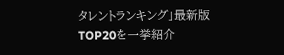タレントランキング」最新版TOP20を一挙紹介